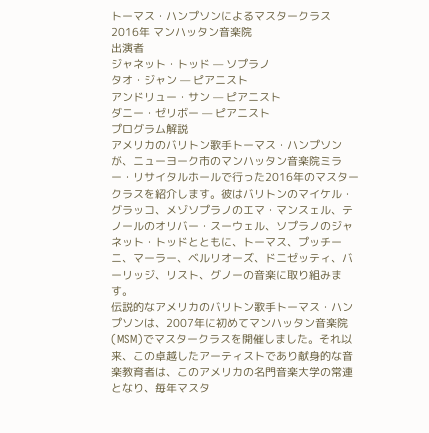トーマス・ハンプソンによるマスタークラス
2016年 マンハッタン音楽院
出演者
ジャネット・トッド — ソプラノ
タオ・ジャン — ピアニスト
アンドリュー・サン — ピアニスト
ダニー・ゼリボー — ピアニスト
プログラム解説
アメリカのバリトン歌手トーマス・ハンプソンが、ニューヨーク市のマンハッタン音楽院ミラー・リサイタルホールで行った2016年のマスタークラスを紹介します。彼はバリトンのマイケル・グラッコ、メゾソプラノのエマ・マンスェル、テノールのオリバー・スーウェル、ソプラノのジャネット・トッドとともに、トーマス、プッチーニ、マーラー、ベルリオーズ、ドニゼッティ、バーリッジ、リスト、グノーの音楽に取り組みます。
伝説的なアメリカのバリトン歌手トーマス・ハンプソンは、2007年に初めてマンハッタン音楽院(MSM)でマスタークラスを開催しました。それ以来、この卓越したアーティストであり献身的な音楽教育者は、このアメリカの名門音楽大学の常連となり、毎年マスタ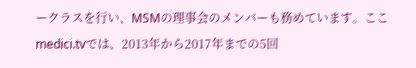ークラスを行い、MSMの理事会のメンバーも務めています。ここmedici.tvでは、2013年から2017年までの5回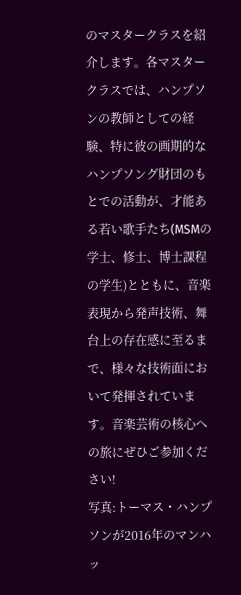のマスタークラスを紹介します。各マスタークラスでは、ハンプソンの教師としての経験、特に彼の画期的なハンプソング財団のもとでの活動が、才能ある若い歌手たち(MSMの学士、修士、博士課程の学生)とともに、音楽表現から発声技術、舞台上の存在感に至るまで、様々な技術面において発揮されています。音楽芸術の核心への旅にぜひご参加ください!
写真:トーマス・ハンプソンが2016年のマンハッ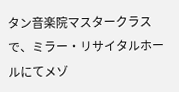タン音楽院マスタークラスで、ミラー・リサイタルホールにてメゾ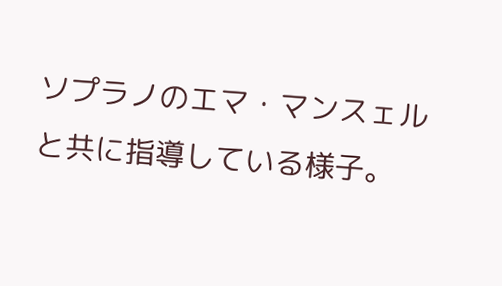ソプラノのエマ・マンスェルと共に指導している様子。